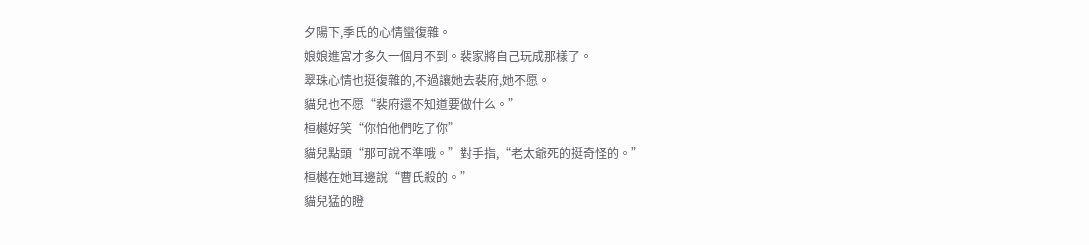夕陽下,季氏的心情蠻復雜。
娘娘進宮才多久一個月不到。裴家將自己玩成那樣了。
翠珠心情也挺復雜的,不過讓她去裴府,她不愿。
貓兒也不愿“裴府還不知道要做什么。”
桓樾好笑“你怕他們吃了你”
貓兒點頭“那可說不準哦。”對手指,“老太爺死的挺奇怪的。”
桓樾在她耳邊說“曹氏殺的。”
貓兒猛的瞪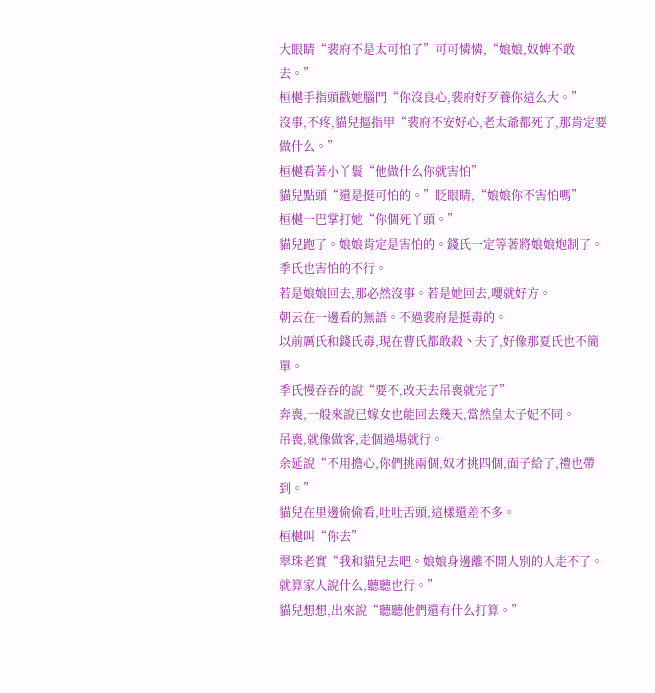大眼睛“裴府不是太可怕了”可可憐憐,“娘娘,奴婢不敢去。”
桓樾手指頭戳她腦門“你沒良心,裴府好歹養你這么大。”
沒事,不疼,貓兒摳指甲“裴府不安好心,老太爺都死了,那肯定要做什么。”
桓樾看著小丫鬟“他做什么你就害怕”
貓兒點頭“還是挺可怕的。”眨眼睛,“娘娘你不害怕嗎”
桓樾一巴掌打她“你個死丫頭。”
貓兒跑了。娘娘肯定是害怕的。錢氏一定等著將娘娘炮制了。
季氏也害怕的不行。
若是娘娘回去,那必然沒事。若是她回去,嚶就好方。
朝云在一邊看的無語。不過裴府是挺毒的。
以前厲氏和錢氏毒,現在曹氏都敢殺丶夫了,好像那夏氏也不簡單。
季氏慢吞吞的說“要不,改天去吊喪就完了”
奔喪,一般來說已嫁女也能回去幾天,當然皇太子妃不同。
吊喪,就像做客,走個過場就行。
余延說“不用擔心,你們挑兩個,奴才挑四個,面子給了,禮也帶到。”
貓兒在里邊偷偷看,吐吐舌頭,這樣還差不多。
桓樾叫“你去”
翠珠老實“我和貓兒去吧。娘娘身邊離不開人別的人走不了。就算家人說什么,聽聽也行。”
貓兒想想,出來說“聽聽他們還有什么打算。”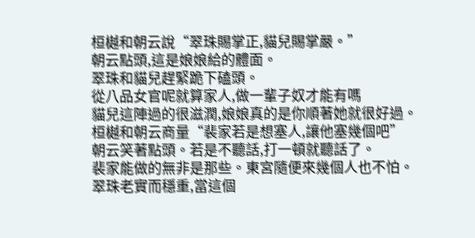桓樾和朝云說“翠珠賜掌正,貓兒賜掌嚴。”
朝云點頭,這是娘娘給的體面。
翠珠和貓兒趕緊跪下磕頭。
從八品女官呢就算家人,做一輩子奴才能有嗎
貓兒這陣過的很滋潤,娘娘真的是你順著她就很好過。
桓樾和朝云商量“裴家若是想塞人,讓他塞幾個吧”
朝云笑著點頭。若是不聽話,打一頓就聽話了。
裴家能做的無非是那些。東宮隨便來幾個人也不怕。
翠珠老實而穩重,當這個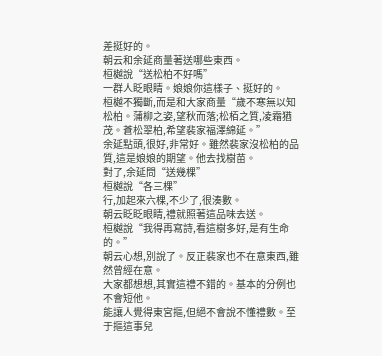差挺好的。
朝云和余延商量著送哪些東西。
桓樾說“送松柏不好嗎”
一群人眨眼睛。娘娘你這樣子、挺好的。
桓樾不獨斷,而是和大家商量“歲不寒無以知松柏。蒲柳之姿,望秋而落;松栢之質,凌霜猶茂。蒼松翠柏,希望裴家福澤綿延。”
余延點頭,很好,非常好。雖然裴家沒松柏的品質,這是娘娘的期望。他去找樹苗。
對了,余延問“送幾棵”
桓樾說“各三棵”
行,加起來六棵,不少了,很湊數。
朝云眨眨眼睛,禮就照著這品味去送。
桓樾說“我得再寫詩,看這樹多好,是有生命的。”
朝云心想,別說了。反正裴家也不在意東西,雖然曾經在意。
大家都想想,其實這禮不錯的。基本的分例也不會短他。
能讓人覺得東宮摳,但絕不會說不懂禮數。至于摳這事兒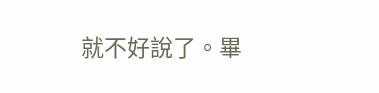就不好說了。畢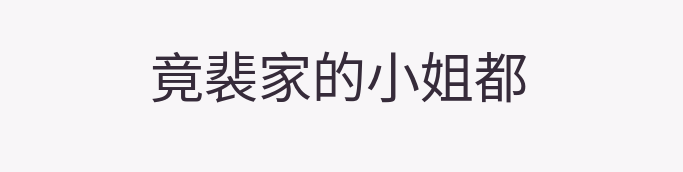竟裴家的小姐都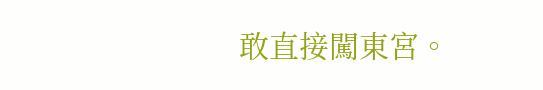敢直接闖東宮。